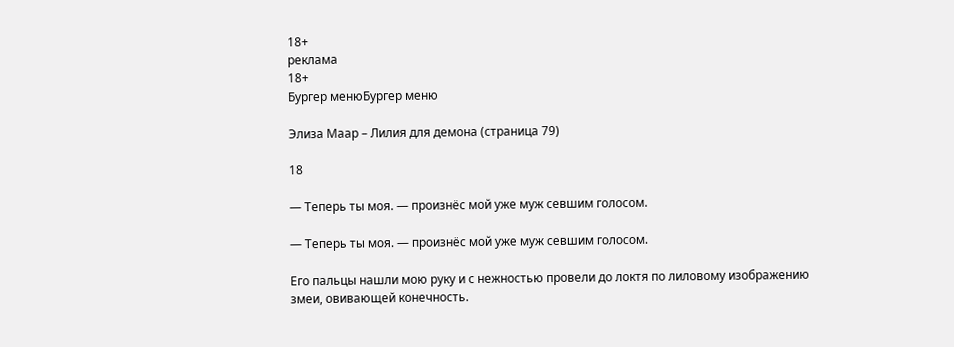18+
реклама
18+
Бургер менюБургер меню

Элиза Маар – Лилия для демона (страница 79)

18

— Теперь ты моя. — произнёс мой уже муж севшим голосом.

— Теперь ты моя. — произнёс мой уже муж севшим голосом.

Его пальцы нашли мою руку и с нежностью провели до локтя по лиловому изображению змеи, овивающей конечность.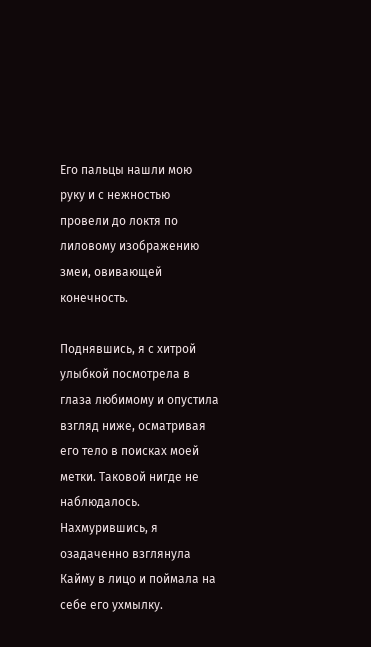Его пальцы нашли мою руку и с нежностью провели до локтя по лиловому изображению змеи, овивающей конечность.

Поднявшись, я с хитрой улыбкой посмотрела в глаза любимому и опустила взгляд ниже, осматривая его тело в поисках моей метки. Таковой нигде не наблюдалось. Нахмурившись, я озадаченно взглянула Кайму в лицо и поймала на себе его ухмылку.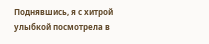Поднявшись, я с хитрой улыбкой посмотрела в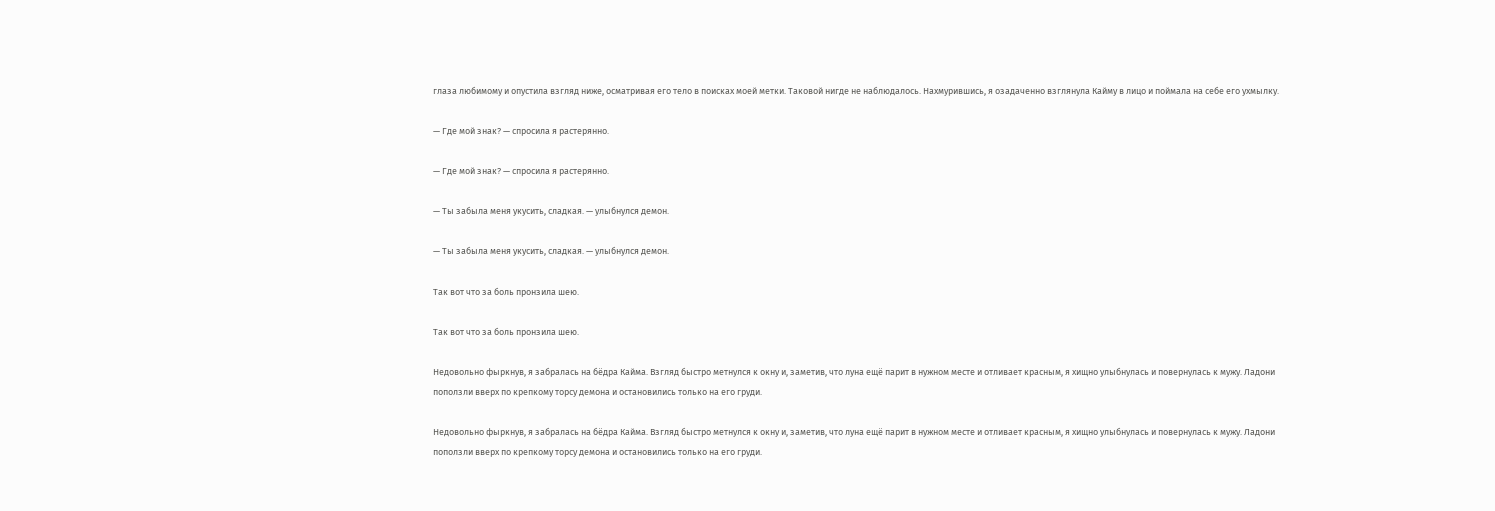глаза любимому и опустила взгляд ниже, осматривая его тело в поисках моей метки. Таковой нигде не наблюдалось. Нахмурившись, я озадаченно взглянула Кайму в лицо и поймала на себе его ухмылку.

— Где мой знак? — спросила я растерянно.

— Где мой знак? — спросила я растерянно.

— Ты забыла меня укусить, сладкая. — улыбнулся демон.

— Ты забыла меня укусить, сладкая. — улыбнулся демон.

Так вот что за боль пронзила шею.

Так вот что за боль пронзила шею.

Недовольно фыркнув, я забралась на бёдра Кайма. Взгляд быстро метнулся к окну и, заметив, что луна ещё парит в нужном месте и отливает красным, я хищно улыбнулась и повернулась к мужу. Ладони поползли вверх по крепкому торсу демона и остановились только на его груди.

Недовольно фыркнув, я забралась на бёдра Кайма. Взгляд быстро метнулся к окну и, заметив, что луна ещё парит в нужном месте и отливает красным, я хищно улыбнулась и повернулась к мужу. Ладони поползли вверх по крепкому торсу демона и остановились только на его груди.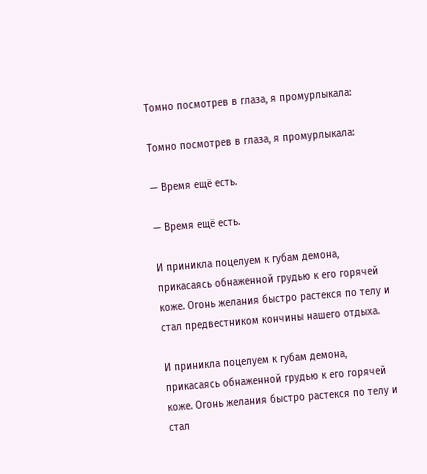Томно посмотрев в глаза, я промурлыкала:

Томно посмотрев в глаза, я промурлыкала:

— Время ещё есть.

— Время ещё есть.

И приникла поцелуем к губам демона, прикасаясь обнаженной грудью к его горячей коже. Огонь желания быстро растекся по телу и стал предвестником кончины нашего отдыха.

И приникла поцелуем к губам демона, прикасаясь обнаженной грудью к его горячей коже. Огонь желания быстро растекся по телу и стал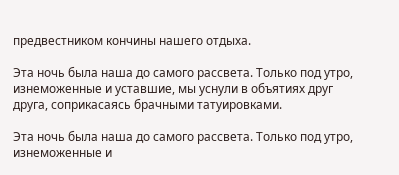предвестником кончины нашего отдыха.

Эта ночь была наша до самого рассвета. Только под утро, изнеможенные и уставшие, мы уснули в объятиях друг друга, соприкасаясь брачными татуировками.

Эта ночь была наша до самого рассвета. Только под утро, изнеможенные и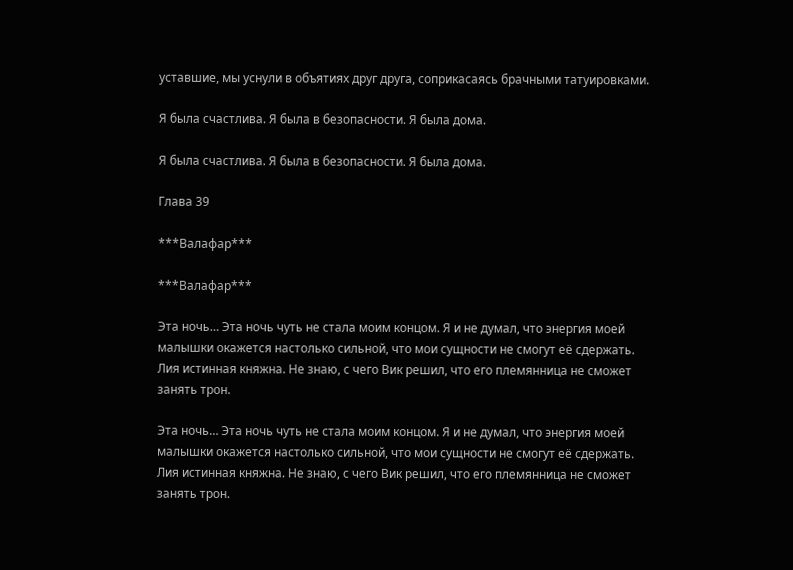уставшие, мы уснули в объятиях друг друга, соприкасаясь брачными татуировками.

Я была счастлива. Я была в безопасности. Я была дома.

Я была счастлива. Я была в безопасности. Я была дома.

Глава 39

***Валафар***

***Валафар***

Эта ночь… Эта ночь чуть не стала моим концом. Я и не думал, что энергия моей малышки окажется настолько сильной, что мои сущности не смогут её сдержать. Лия истинная княжна. Не знаю, с чего Вик решил, что его племянница не сможет занять трон.

Эта ночь… Эта ночь чуть не стала моим концом. Я и не думал, что энергия моей малышки окажется настолько сильной, что мои сущности не смогут её сдержать. Лия истинная княжна. Не знаю, с чего Вик решил, что его племянница не сможет занять трон.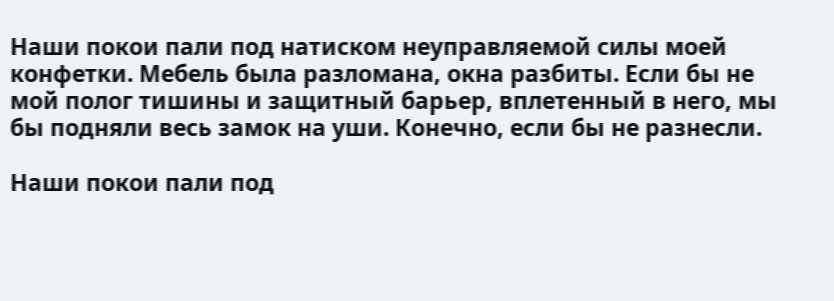Наши покои пали под натиском неуправляемой силы моей конфетки. Мебель была разломана, окна разбиты. Если бы не мой полог тишины и защитный барьер, вплетенный в него, мы бы подняли весь замок на уши. Конечно, если бы не разнесли.

Наши покои пали под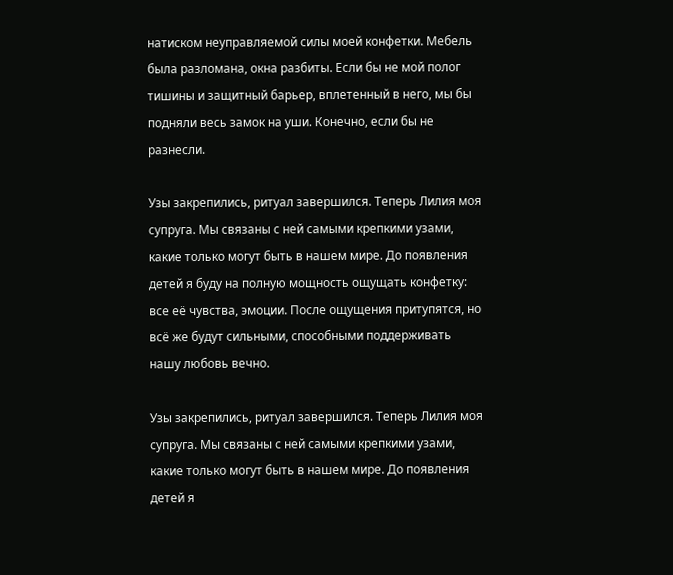натиском неуправляемой силы моей конфетки. Мебель была разломана, окна разбиты. Если бы не мой полог тишины и защитный барьер, вплетенный в него, мы бы подняли весь замок на уши. Конечно, если бы не разнесли.

Узы закрепились, ритуал завершился. Теперь Лилия моя супруга. Мы связаны с ней самыми крепкими узами, какие только могут быть в нашем мире. До появления детей я буду на полную мощность ощущать конфетку: все её чувства, эмоции. После ощущения притупятся, но всё же будут сильными, способными поддерживать нашу любовь вечно.

Узы закрепились, ритуал завершился. Теперь Лилия моя супруга. Мы связаны с ней самыми крепкими узами, какие только могут быть в нашем мире. До появления детей я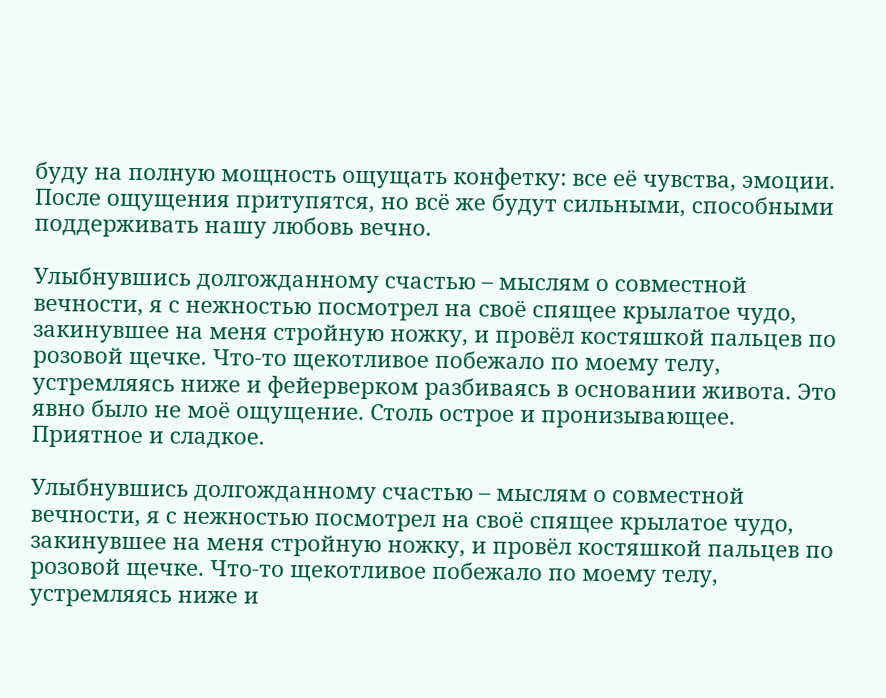буду на полную мощность ощущать конфетку: все её чувства, эмоции. После ощущения притупятся, но всё же будут сильными, способными поддерживать нашу любовь вечно.

Улыбнувшись долгожданному счастью – мыслям о совместной вечности, я с нежностью посмотрел на своё спящее крылатое чудо, закинувшее на меня стройную ножку, и провёл костяшкой пальцев по розовой щечке. Что-то щекотливое побежало по моему телу, устремляясь ниже и фейерверком разбиваясь в основании живота. Это явно было не моё ощущение. Столь острое и пронизывающее. Приятное и сладкое.

Улыбнувшись долгожданному счастью – мыслям о совместной вечности, я с нежностью посмотрел на своё спящее крылатое чудо, закинувшее на меня стройную ножку, и провёл костяшкой пальцев по розовой щечке. Что-то щекотливое побежало по моему телу, устремляясь ниже и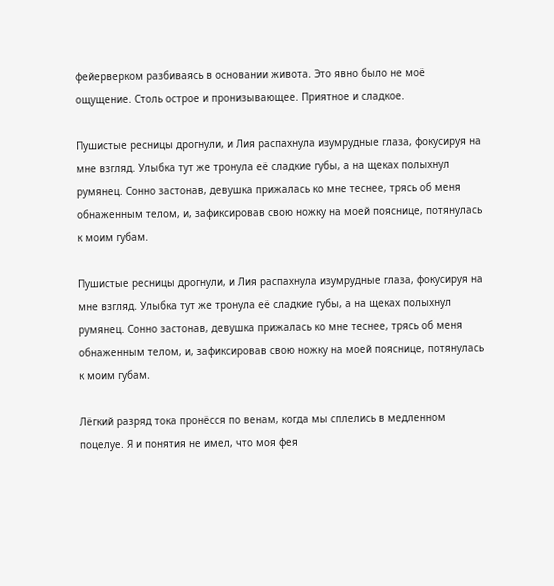фейерверком разбиваясь в основании живота. Это явно было не моё ощущение. Столь острое и пронизывающее. Приятное и сладкое.

Пушистые ресницы дрогнули, и Лия распахнула изумрудные глаза, фокусируя на мне взгляд. Улыбка тут же тронула её сладкие губы, а на щеках полыхнул румянец. Сонно застонав, девушка прижалась ко мне теснее, трясь об меня обнаженным телом, и, зафиксировав свою ножку на моей пояснице, потянулась к моим губам.

Пушистые ресницы дрогнули, и Лия распахнула изумрудные глаза, фокусируя на мне взгляд. Улыбка тут же тронула её сладкие губы, а на щеках полыхнул румянец. Сонно застонав, девушка прижалась ко мне теснее, трясь об меня обнаженным телом, и, зафиксировав свою ножку на моей пояснице, потянулась к моим губам.

Лёгкий разряд тока пронёсся по венам, когда мы сплелись в медленном поцелуе. Я и понятия не имел, что моя фея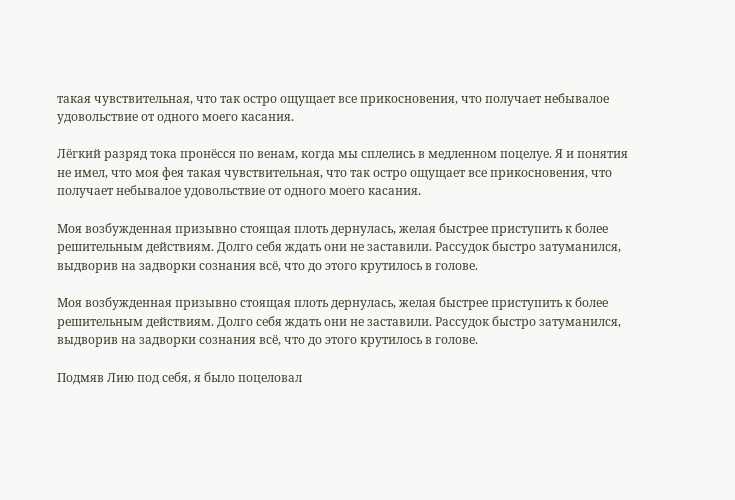такая чувствительная, что так остро ощущает все прикосновения, что получает небывалое удовольствие от одного моего касания.

Лёгкий разряд тока пронёсся по венам, когда мы сплелись в медленном поцелуе. Я и понятия не имел, что моя фея такая чувствительная, что так остро ощущает все прикосновения, что получает небывалое удовольствие от одного моего касания.

Моя возбужденная призывно стоящая плоть дернулась, желая быстрее приступить к более решительным действиям. Долго себя ждать они не заставили. Рассудок быстро затуманился, выдворив на задворки сознания всё, что до этого крутилось в голове.

Моя возбужденная призывно стоящая плоть дернулась, желая быстрее приступить к более решительным действиям. Долго себя ждать они не заставили. Рассудок быстро затуманился, выдворив на задворки сознания всё, что до этого крутилось в голове.

Подмяв Лию под себя, я было поцеловал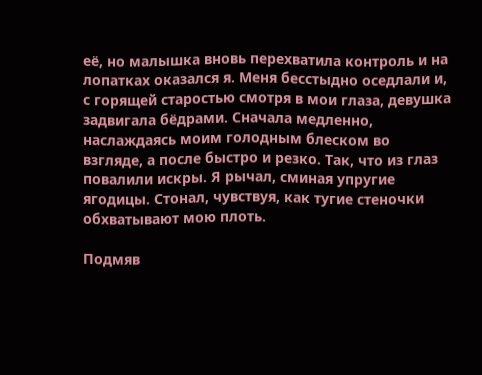её, но малышка вновь перехватила контроль и на лопатках оказался я. Меня бесстыдно оседлали и, с горящей старостью смотря в мои глаза, девушка задвигала бёдрами. Сначала медленно, наслаждаясь моим голодным блеском во взгляде, а после быстро и резко. Так, что из глаз повалили искры. Я рычал, сминая упругие ягодицы. Стонал, чувствуя, как тугие стеночки обхватывают мою плоть.

Подмяв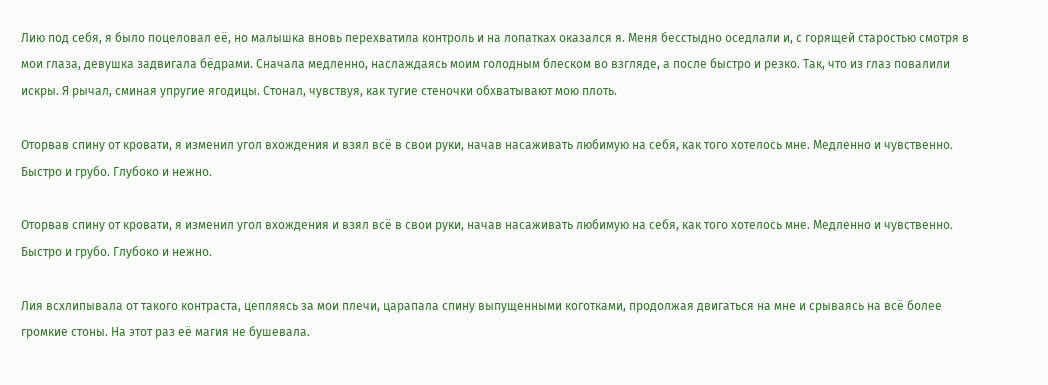Лию под себя, я было поцеловал её, но малышка вновь перехватила контроль и на лопатках оказался я. Меня бесстыдно оседлали и, с горящей старостью смотря в мои глаза, девушка задвигала бёдрами. Сначала медленно, наслаждаясь моим голодным блеском во взгляде, а после быстро и резко. Так, что из глаз повалили искры. Я рычал, сминая упругие ягодицы. Стонал, чувствуя, как тугие стеночки обхватывают мою плоть.

Оторвав спину от кровати, я изменил угол вхождения и взял всё в свои руки, начав насаживать любимую на себя, как того хотелось мне. Медленно и чувственно. Быстро и грубо. Глубоко и нежно.

Оторвав спину от кровати, я изменил угол вхождения и взял всё в свои руки, начав насаживать любимую на себя, как того хотелось мне. Медленно и чувственно. Быстро и грубо. Глубоко и нежно.

Лия всхлипывала от такого контраста, цепляясь за мои плечи, царапала спину выпущенными коготками, продолжая двигаться на мне и срываясь на всё более громкие стоны. На этот раз её магия не бушевала.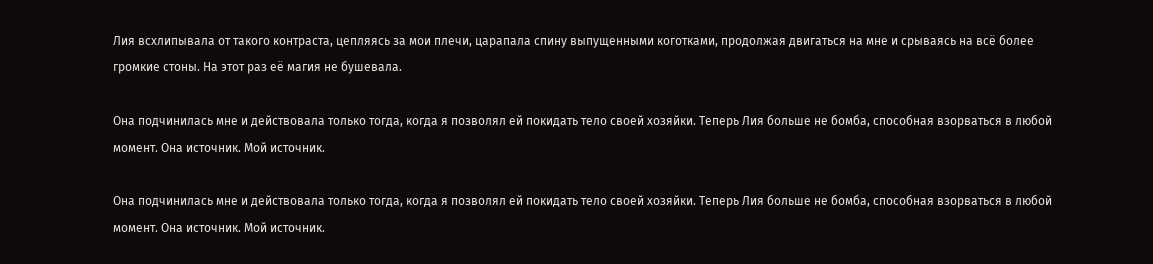Лия всхлипывала от такого контраста, цепляясь за мои плечи, царапала спину выпущенными коготками, продолжая двигаться на мне и срываясь на всё более громкие стоны. На этот раз её магия не бушевала.

Она подчинилась мне и действовала только тогда, когда я позволял ей покидать тело своей хозяйки. Теперь Лия больше не бомба, способная взорваться в любой момент. Она источник. Мой источник.

Она подчинилась мне и действовала только тогда, когда я позволял ей покидать тело своей хозяйки. Теперь Лия больше не бомба, способная взорваться в любой момент. Она источник. Мой источник.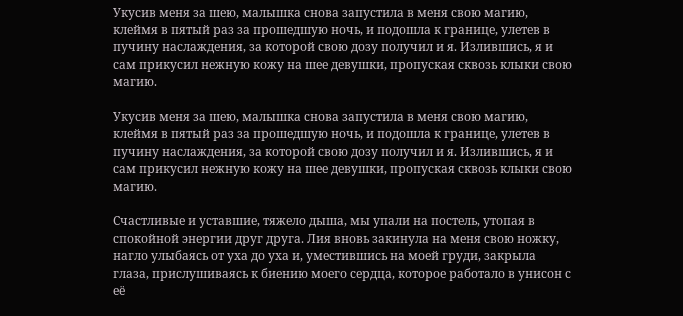Укусив меня за шею, малышка снова запустила в меня свою магию, клеймя в пятый раз за прошедшую ночь, и подошла к границе, улетев в пучину наслаждения, за которой свою дозу получил и я. Излившись, я и сам прикусил нежную кожу на шее девушки, пропуская сквозь клыки свою магию.

Укусив меня за шею, малышка снова запустила в меня свою магию, клеймя в пятый раз за прошедшую ночь, и подошла к границе, улетев в пучину наслаждения, за которой свою дозу получил и я. Излившись, я и сам прикусил нежную кожу на шее девушки, пропуская сквозь клыки свою магию.

Счастливые и уставшие, тяжело дыша, мы упали на постель, утопая в спокойной энергии друг друга. Лия вновь закинула на меня свою ножку, нагло улыбаясь от уха до уха и, уместившись на моей груди, закрыла глаза, прислушиваясь к биению моего сердца, которое работало в унисон с её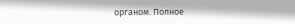органом. Полное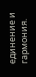единение и гармония.